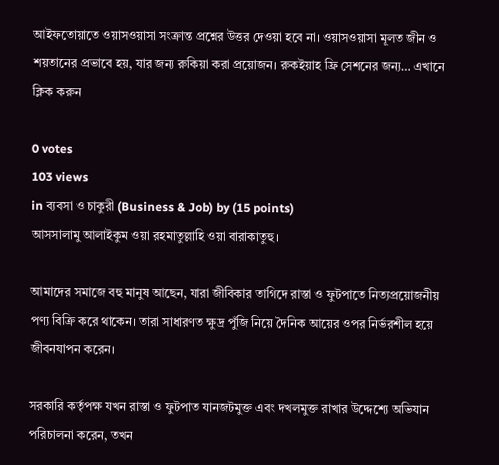আইফতোয়াতে ওয়াসওয়াসা সংক্রান্ত প্রশ্নের উত্তর দেওয়া হবে না। ওয়াসওয়াসা মূলত জীন ও শয়তানের প্রভাবে হয়, যার জন্য রুকিয়া করা প্রয়োজন। রুকইয়াহ ফ্রি সেশনের জন্য… এখানে ক্লিক করুন

0 votes
103 views
in ব্যবসা ও চাকুরী (Business & Job) by (15 points)
আসসালামু আলাইকুম ওয়া রহমাতুল্লাহি ওয়া বারাকাতুহু।

আমাদের সমাজে বহু মানুষ আছেন, যারা জীবিকার তাগিদে রাস্তা ও ফুটপাতে নিত্যপ্রয়োজনীয় পণ্য বিক্রি করে থাকেন। তারা সাধারণত ক্ষুদ্র পুঁজি নিয়ে দৈনিক আয়ের ওপর নির্ভরশীল হয়ে জীবনযাপন করেন।

সরকারি কর্তৃপক্ষ যখন রাস্তা ও ফুটপাত যানজটমুক্ত এবং দখলমুক্ত রাখার উদ্দেশ্যে অভিযান পরিচালনা করেন, তখন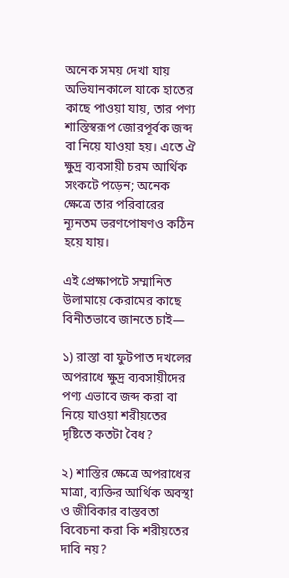অনেক সময় দেখা যায় অভিযানকালে যাকে হাতের কাছে পাওয়া যায়, তার পণ্য শাস্তিস্বরূপ জোরপূর্বক জব্দ বা নিয়ে যাওয়া হয়। এতে ঐ ক্ষুদ্র ব্যবসায়ী চরম আর্থিক সংকটে পড়েন; অনেক ক্ষেত্রে তার পরিবারের ন্যূনতম ভরণপোষণও কঠিন হয়ে যায়।

এই প্রেক্ষাপটে সম্মানিত উলামায়ে কেরামের কাছে বিনীতভাবে জানতে চাই—

১) রাস্তা বা ফুটপাত দখলের অপরাধে ক্ষুদ্র ব্যবসায়ীদের পণ্য এভাবে জব্দ করা বা নিয়ে যাওয়া শরীয়তের দৃষ্টিতে কতটা বৈধ?

২) শাস্তির ক্ষেত্রে অপরাধের মাত্রা, ব্যক্তির আর্থিক অবস্থা ও জীবিকার বাস্তবতা বিবেচনা করা কি শরীয়তের দাবি নয়?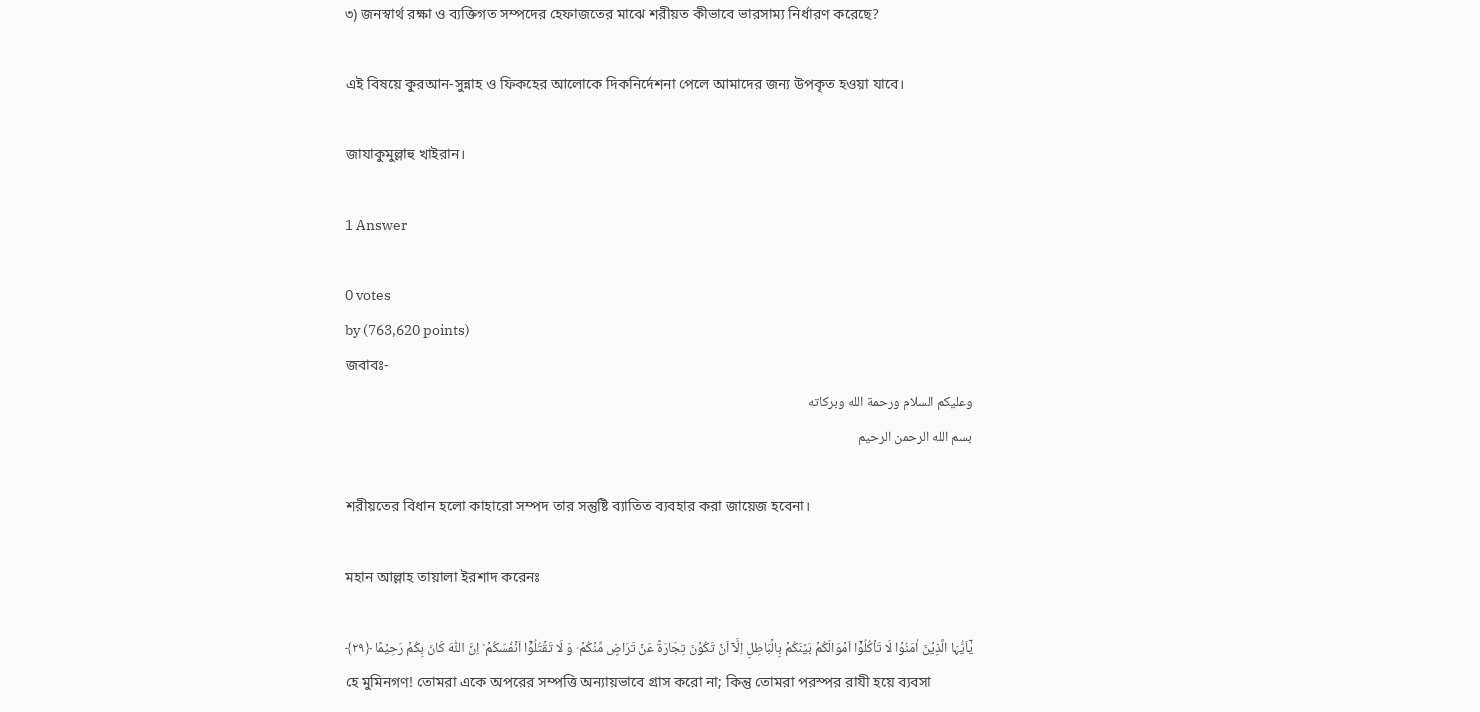৩) জনস্বার্থ রক্ষা ও ব্যক্তিগত সম্পদের হেফাজতের মাঝে শরীয়ত কীভাবে ভারসাম্য নির্ধারণ করেছে?

এই বিষয়ে কুরআন-সুন্নাহ ও ফিকহের আলোকে দিকনির্দেশনা পেলে আমাদের জন্য উপকৃত হওয়া যাবে।

জাযাকুমুল্লাহু খাইরান।

1 Answer

0 votes
by (763,620 points)
জবাবঃ-
وعليكم السلام ورحمة الله وبركاته
بسم الله الرحمن الرحيم

শরীয়তের বিধান হলো কাহারো সম্পদ তার সন্তুষ্টি ব্যাতিত ব্যবহার করা জায়েজ হবেনা।

মহান আল্লাহ তায়ালা ইরশাদ করেনঃ

یٰۤاَیُّہَا الَّذِیۡنَ اٰمَنُوۡا لَا تَاۡکُلُوۡۤا اَمۡوَالَکُمۡ بَیۡنَکُمۡ بِالۡبَاطِلِ اِلَّاۤ اَنۡ تَکُوۡنَ تِجَارَۃً عَنۡ تَرَاضٍ مِّنۡکُمۡ ۟ وَ لَا تَقۡتُلُوۡۤا اَنۡفُسَکُمۡ ؕ اِنَّ اللّٰہَ کَانَ بِکُمۡ رَحِیۡمًا ﴿۲۹﴾
হে মুমিনগণ! তোমরা একে অপরের সম্পত্তি অন্যায়ভাবে গ্রাস করো না; কিন্তু তোমরা পরস্পর রাযী হয়ে ব্যবসা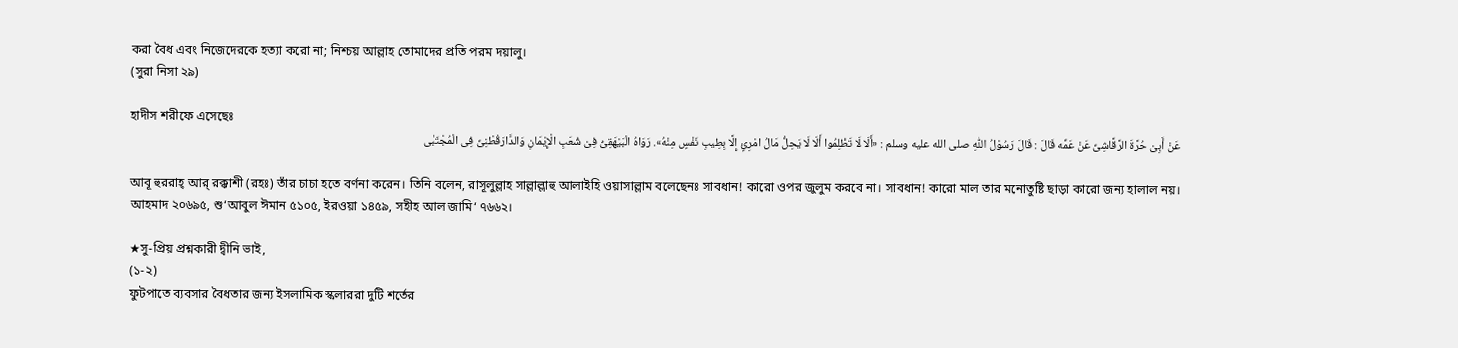করা বৈধ এবং নিজেদেরকে হত্যা করো না; নিশ্চয় আল্লাহ তোমাদের প্রতি পরম দয়ালু।
(সুরা নিসা ২৯)

হাদীস শরীফে এসেছেঃ
عَنْ أَبِىْ حُرَّةَ الرَّقَّاشِىِّ عَنْ عَمِّه قَالَ : قَالَ رَسُوْلُ اللّٰهِ صلى الله عليه وسلم : «أَلَا لَا تَظْلِمُوا أَلَا لَا يَحِلُّ مَالُ امْرِئٍ إِلَّا بِطِيبِ نَفْسٍ مِنْهُ». رَوَاهُ الْبَيْهَقِىُّ فِىْ شُعَبِ الْإِيْمَانِ وَالدَّارَقُطْنِىِّ فِى الْمُجْتَبٰى

আবূ হুররাহ্ আর্ রক্কাশী (রহঃ) তাঁর চাচা হতে বর্ণনা করেন। তিনি বলেন, রাসূলুল্লাহ সাল্লাল্লাহু আলাইহি ওয়াসাল্লাম বলেছেনঃ সাবধান! কারো ওপর জুলুম করবে না। সাবধান! কারো মাল তার মনোতুষ্টি ছাড়া কারো জন্য হালাল নয়।
আহমাদ ২০৬৯৫, শু‘আবুল ঈমান ৫১০৫, ইরওয়া ১৪৫৯, সহীহ আল জামি‘ ৭৬৬২।

★সু-প্রিয় প্রশ্নকারী দ্বীনি ভাই,
(১-২)
ফুটপাতে ব্যবসার বৈধতার জন্য ইসলামিক স্কলাররা দুটি শর্তের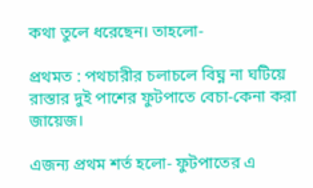কথা তুলে ধরেছেন। তাহলো-

প্রথমত : পথচারীর চলাচলে বিঘ্ন না ঘটিয়ে
রাস্তার দুই পাশের ফুটপাতে বেচা-কেনা করা জায়েজ।

এজন্য প্রথম শর্ত হলো- ফুটপাতের এ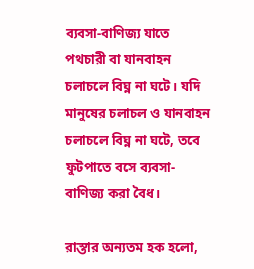ব্যবসা-বাণিজ্য যাতে পথচারী বা যানবাহন চলাচলে বিঘ্ন না ঘটে। যদি মানুষের চলাচল ও যানবাহন চলাচলে বিঘ্ন না ঘটে, তবে ফুটপাতে বসে ব্যবসা-বাণিজ্য করা বৈধ।

রাস্তার অন্যতম হক হলো,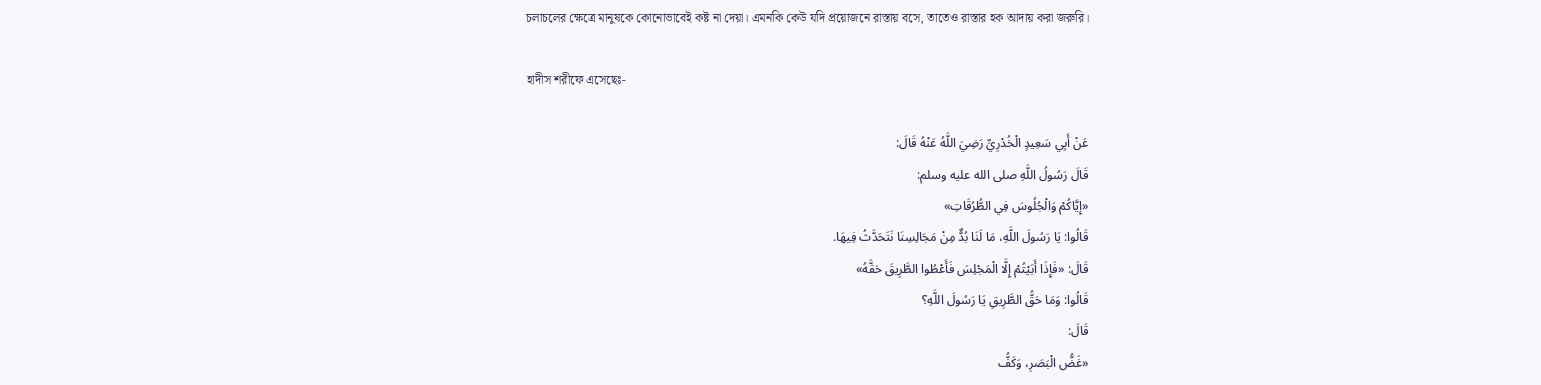চলাচলের ক্ষেত্রে মানুষকে কোনোভাবেই কষ্ট না দেয়া। এমনকি কেউ যদি প্রয়োজনে রাস্তায় বসে, তাতেও রাস্তার হক আদায় করা জরুরি।

হাদীস শরীফে এসেছেঃ-

عَنْ أَبِي سَعِيدٍ الْخُدْرِيِّ رَضِيَ اللَّهُ عَنْهُ قَالَ:
قَالَ رَسُولُ اللَّهِ صلى الله عليه وسلم:
«إِيَّاكُمْ وَالْجُلُوسَ فِي الطُّرُقَاتِ»
قَالُوا: يَا رَسُولَ اللَّهِ، مَا لَنَا بُدٌّ مِنْ مَجَالِسِنَا نَتَحَدَّثُ فِيهَا.
قَالَ: «فَإِذَا أَبَيْتُمْ إِلَّا الْمَجْلِسَ فَأَعْطُوا الطَّرِيقَ حَقَّهُ»
قَالُوا: وَمَا حَقُّ الطَّرِيقِ يَا رَسُولَ اللَّهِ؟
قَالَ:
«غَضُّ الْبَصَرِ، وَكَفُّ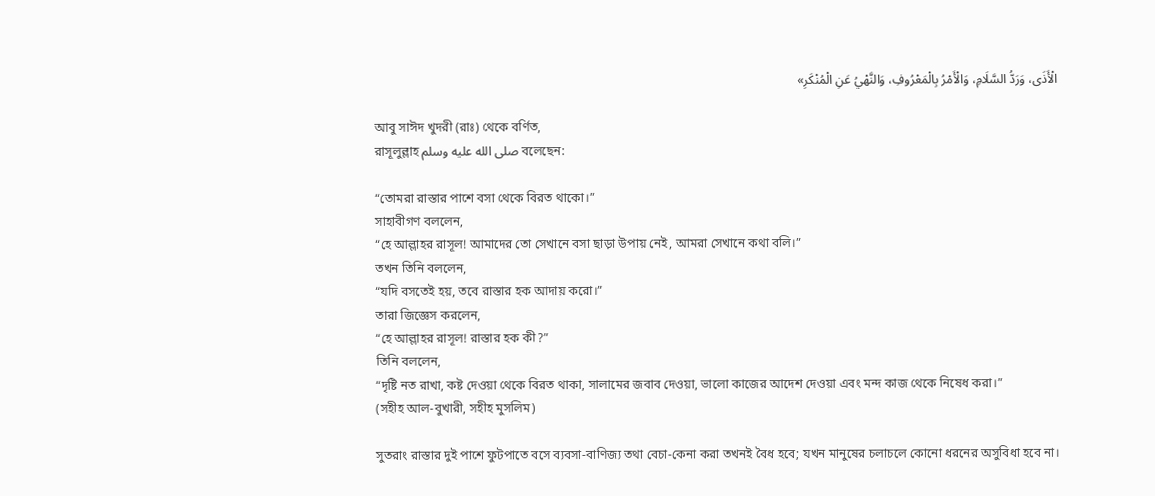الْأَذَى، وَرَدُّ السَّلَامِ، وَالْأَمْرُ بِالْمَعْرُوفِ، وَالنَّهْيُ عَنِ الْمُنْكَرِ»

আবু সাঈদ খুদরী (রাঃ) থেকে বর্ণিত,
রাসূলুল্লাহ صلى الله عليه وسلم বলেছেন:

“তোমরা রাস্তার পাশে বসা থেকে বিরত থাকো।”
সাহাবীগণ বললেন,
“হে আল্লাহর রাসূল! আমাদের তো সেখানে বসা ছাড়া উপায় নেই, আমরা সেখানে কথা বলি।”
তখন তিনি বললেন,
“যদি বসতেই হয়, তবে রাস্তার হক আদায় করো।”
তারা জিজ্ঞেস করলেন,
“হে আল্লাহর রাসূল! রাস্তার হক কী?”
তিনি বললেন,
“দৃষ্টি নত রাখা, কষ্ট দেওয়া থেকে বিরত থাকা, সালামের জবাব দেওয়া, ভালো কাজের আদেশ দেওয়া এবং মন্দ কাজ থেকে নিষেধ করা।”
(সহীহ আল-বুখারী, সহীহ মুসলিম)

সুতরাং রাস্তার দুই পাশে ফুটপাতে বসে ব্যবসা-বাণিজ্য তথা বেচা-কেনা করা তখনই বৈধ হবে; যখন মানুষের চলাচলে কোনো ধরনের অসুবিধা হবে না।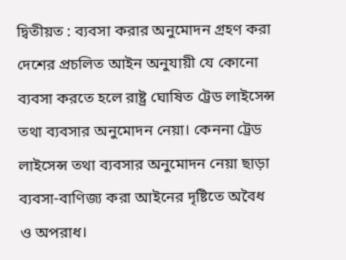দ্বিতীয়ত : ব্যবসা করার অনুমোদন গ্রহণ করা
দেশের প্রচলিত আইন অনুযায়ী যে কোনো ব্যবসা করতে হলে রাষ্ট্র ঘোষিত ট্রেড লাইসেন্স তথা ব্যবসার অনুমোদন নেয়া। কেননা ট্রেড লাইসেন্স তথা ব্যবসার অনুমোদন নেয়া ছাড়া ব্যবসা-বাণিজ্য করা আইনের দৃষ্টিতে অবৈধ ও অপরাধ।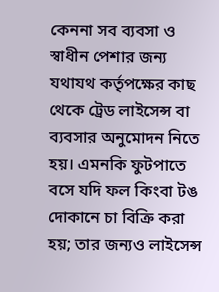কেননা সব ব্যবসা ও স্বাধীন পেশার জন্য যথাযথ কর্তৃপক্ষের কাছ থেকে ট্রেড লাইসেন্স বা ব্যবসার অনুমোদন নিতে হয়। এমনকি ফুটপাতে বসে যদি ফল কিংবা টঙ দোকানে চা বিক্রি করা হয়; তার জন্যও লাইসেন্স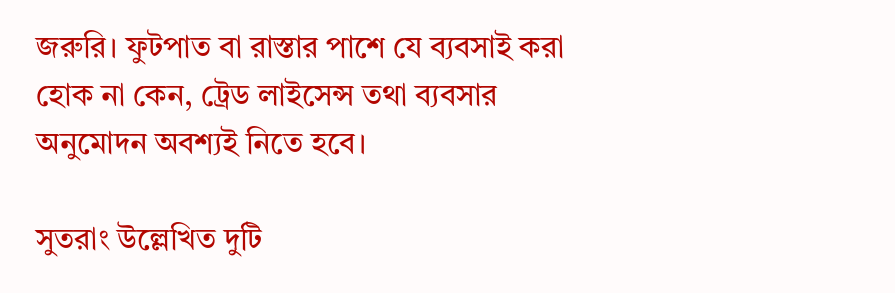জরুরি। ফুটপাত বা রাস্তার পাশে যে ব্যবসাই করা হোক না কেন, ট্রেড লাইসেন্স তথা ব্যবসার অনুমোদন অবশ্যই নিতে হবে।

সুতরাং উল্লেখিত দুটি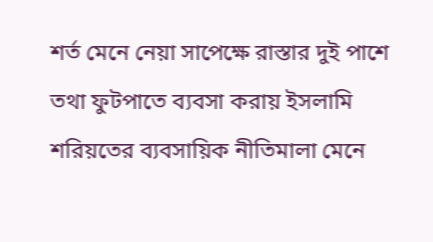শর্ত মেনে নেয়া সাপেক্ষে রাস্তার দুই পাশে তথা ফুটপাতে ব্যবসা করায় ইসলামি শরিয়তের ব্যবসায়িক নীতিমালা মেনে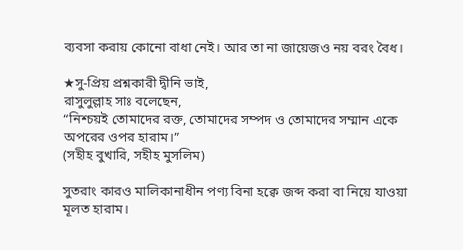ব্যবসা করায় কোনো বাধা নেই। আর তা না জায়েজও নয় বরং বৈধ।

★সু-প্রিয় প্রশ্নকারী দ্বীনি ভাই,
রাসুলুল্লাহ সাঃ বলেছেন,
“নিশ্চয়ই তোমাদের রক্ত, তোমাদের সম্পদ ও তোমাদের সম্মান একে অপরের ওপর হারাম।”
(সহীহ বুখারি, সহীহ মুসলিম)

সুতরাং কারও মালিকানাধীন পণ্য বিনা হক্বে জব্দ করা বা নিয়ে যাওয়া মূলত হারাম।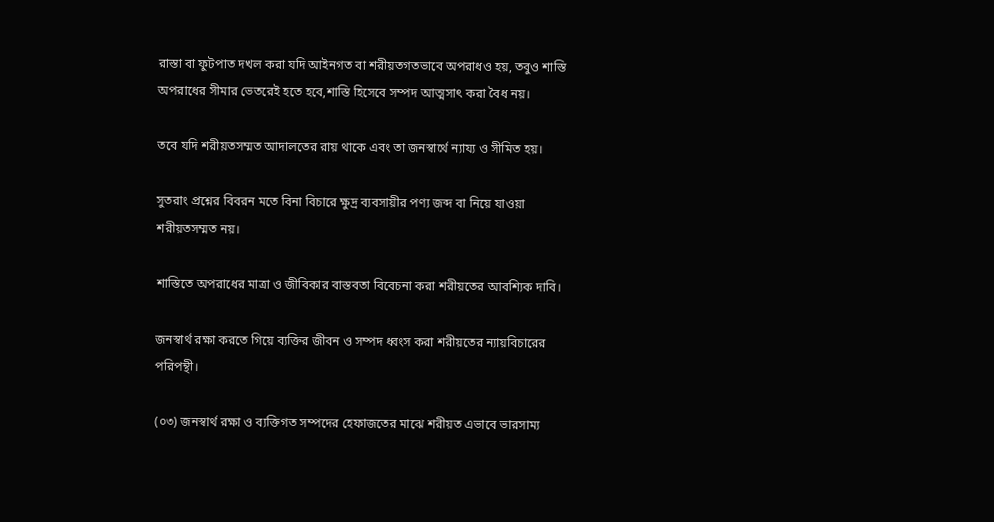রাস্তা বা ফুটপাত দখল করা যদি আইনগত বা শরীয়তগতভাবে অপরাধও হয়, তবুও শাস্তি অপরাধের সীমার ভেতরেই হতে হবে,শাস্তি হিসেবে সম্পদ আত্মসাৎ করা বৈধ নয়।

তবে যদি শরীয়তসম্মত আদালতের রায় থাকে এবং তা জনস্বার্থে ন্যায্য ও সীমিত হয়।

সুতরাং প্রশ্নের বিবরন মতে বিনা বিচারে ক্ষুদ্র ব্যবসায়ীর পণ্য জব্দ বা নিয়ে যাওয়া শরীয়তসম্মত নয়।

শাস্তিতে অপরাধের মাত্রা ও জীবিকার বাস্তবতা বিবেচনা করা শরীয়তের আবশ্যিক দাবি।

জনস্বার্থ রক্ষা করতে গিয়ে ব্যক্তির জীবন ও সম্পদ ধ্বংস করা শরীয়তের ন্যায়বিচারের পরিপন্থী।

(০৩) জনস্বার্থ রক্ষা ও ব্যক্তিগত সম্পদের হেফাজতের মাঝে শরীয়ত এভাবে ভারসাম্য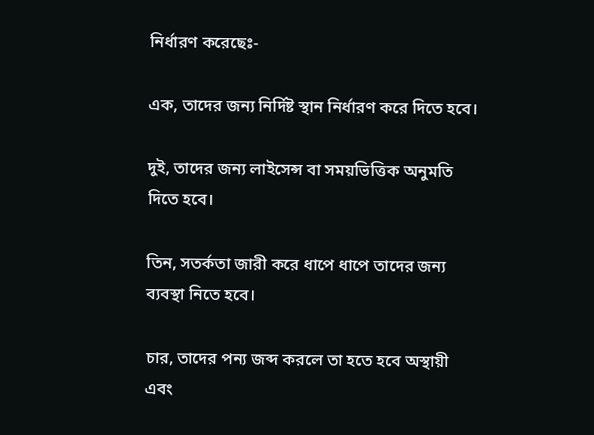নির্ধারণ করেছেঃ-

এক, তাদের জন্য নির্দিষ্ট স্থান নির্ধারণ করে দিতে হবে।

দুই, তাদের জন্য লাইসেন্স বা সময়ভিত্তিক অনুমতি দিতে হবে।

তিন, সতর্কতা জারী করে ধাপে ধাপে তাদের জন্য ব্যবস্থা নিতে হবে।

চার, তাদের পন্য জব্দ করলে তা হতে হবে অস্থায়ী এবং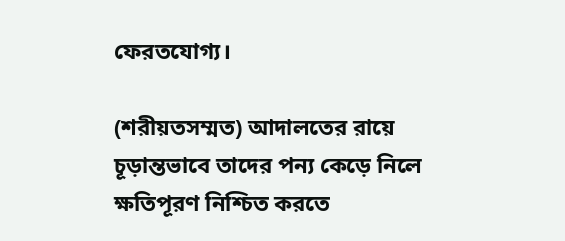ফেরতযোগ্য।

(শরীয়তসম্মত) আদালতের রায়ে চূড়ান্তভাবে তাদের পন্য কেড়ে নিলে ক্ষতিপূরণ নিশ্চিত করতে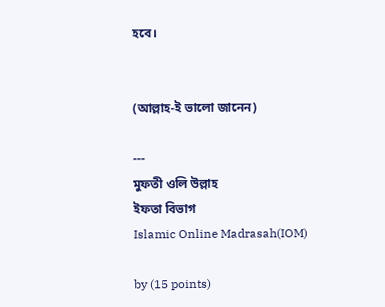হবে।


(আল্লাহ-ই ভালো জানেন)

---
মুফতী ওলি উল্লাহ
ইফতা বিভাগ
Islamic Online Madrasah(IOM)

by (15 points)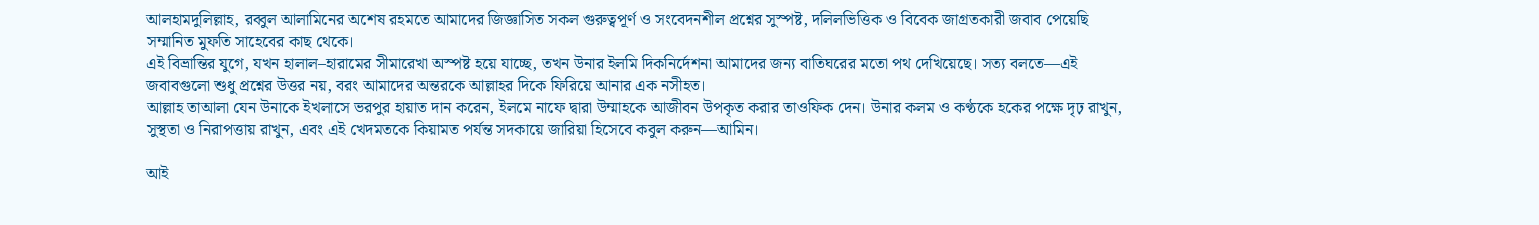আলহামদুলিল্লাহ, রব্বুল আলামিনের অশেষ রহমতে আমাদের জিজ্ঞাসিত সকল গুরুত্বপূর্ণ ও সংবেদনশীল প্রশ্নের সুস্পষ্ট, দলিলভিত্তিক ও বিবেক জাগ্রতকারী জবাব পেয়েছি সম্মানিত মুফতি সাহেবের কাছ থেকে।
এই বিভ্রান্তির যুগে, যখন হালাল–হারামের সীমারেখা অস্পষ্ট হয়ে যাচ্ছে, তখন উনার ইলমি দিকনির্দেশনা আমাদের জন্য বাতিঘরের মতো পথ দেখিয়েছে। সত্য বলতে—এই জবাবগুলো শুধু প্রশ্নের উত্তর নয়, বরং আমাদের অন্তরকে আল্লাহর দিকে ফিরিয়ে আনার এক নসীহত।
আল্লাহ তাআলা যেন উনাকে ইখলাসে ভরপুর হায়াত দান করেন, ইলমে নাফে দ্বারা উম্মাহকে আজীবন উপকৃত করার তাওফিক দেন। উনার কলম ও কণ্ঠকে হকের পক্ষে দৃঢ় রাখুন, সুস্থতা ও নিরাপত্তায় রাখুন, এবং এই খেদমতকে কিয়ামত পর্যন্ত সদকায়ে জারিয়া হিসেবে কবুল করুন—আমিন।

আই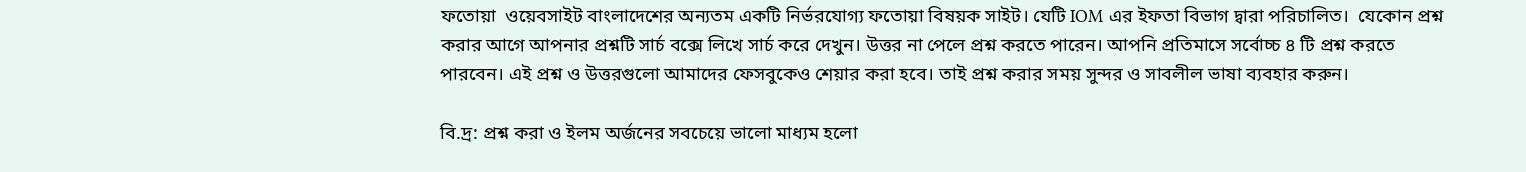ফতোয়া  ওয়েবসাইট বাংলাদেশের অন্যতম একটি নির্ভরযোগ্য ফতোয়া বিষয়ক সাইট। যেটি IOM এর ইফতা বিভাগ দ্বারা পরিচালিত।  যেকোন প্রশ্ন করার আগে আপনার প্রশ্নটি সার্চ বক্সে লিখে সার্চ করে দেখুন। উত্তর না পেলে প্রশ্ন করতে পারেন। আপনি প্রতিমাসে সর্বোচ্চ ৪ টি প্রশ্ন করতে পারবেন। এই প্রশ্ন ও উত্তরগুলো আমাদের ফেসবুকেও শেয়ার করা হবে। তাই প্রশ্ন করার সময় সুন্দর ও সাবলীল ভাষা ব্যবহার করুন।

বি.দ্র: প্রশ্ন করা ও ইলম অর্জনের সবচেয়ে ভালো মাধ্যম হলো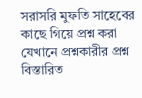সরাসরি মুফতি সাহেবের কাছে গিয়ে প্রশ্ন করা যেখানে প্রশ্নকারীর প্রশ্ন বিস্তারিত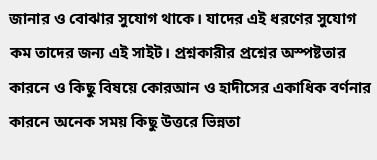জানার ও বোঝার সুযোগ থাকে। যাদের এই ধরণের সুযোগ কম তাদের জন্য এই সাইট। প্রশ্নকারীর প্রশ্নের অস্পষ্টতার কারনে ও কিছু বিষয়ে কোরআন ও হাদীসের একাধিক বর্ণনার কারনে অনেক সময় কিছু উত্তরে ভিন্নতা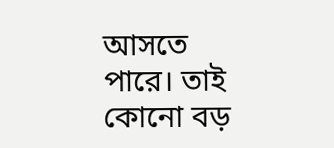আসতে পারে। তাই কোনো বড়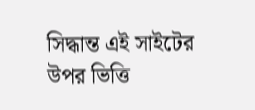সিদ্ধান্ত এই সাইটের উপর ভিত্তি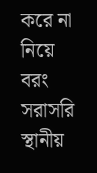করে না নিয়ে বরং সরাসরি স্থানীয়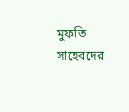মুফতি সাহেবদের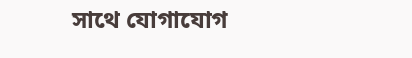সাথে যোগাযোগ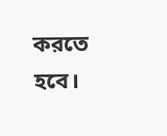করতে হবে।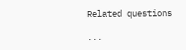Related questions

...